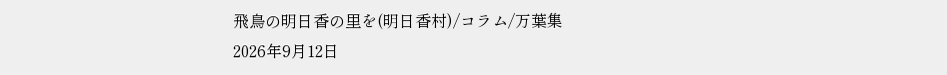飛鳥の明日香の里を(明日香村)/コラム/万葉集
2026年9月12日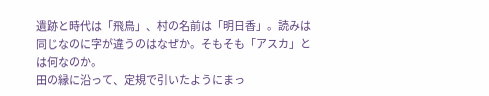遺跡と時代は「飛鳥」、村の名前は「明日香」。読みは同じなのに字が違うのはなぜか。そもそも「アスカ」とは何なのか。
田の縁に沿って、定規で引いたようにまっ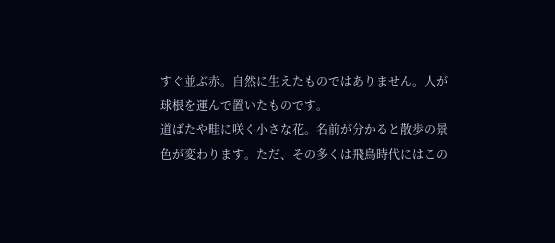すぐ並ぶ赤。自然に生えたものではありません。人が球根を運んで置いたものです。
道ばたや畦に咲く小さな花。名前が分かると散歩の景色が変わります。ただ、その多くは飛鳥時代にはこの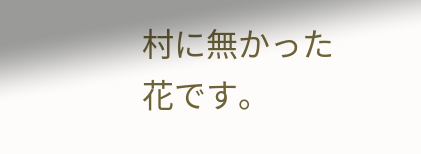村に無かった花です。